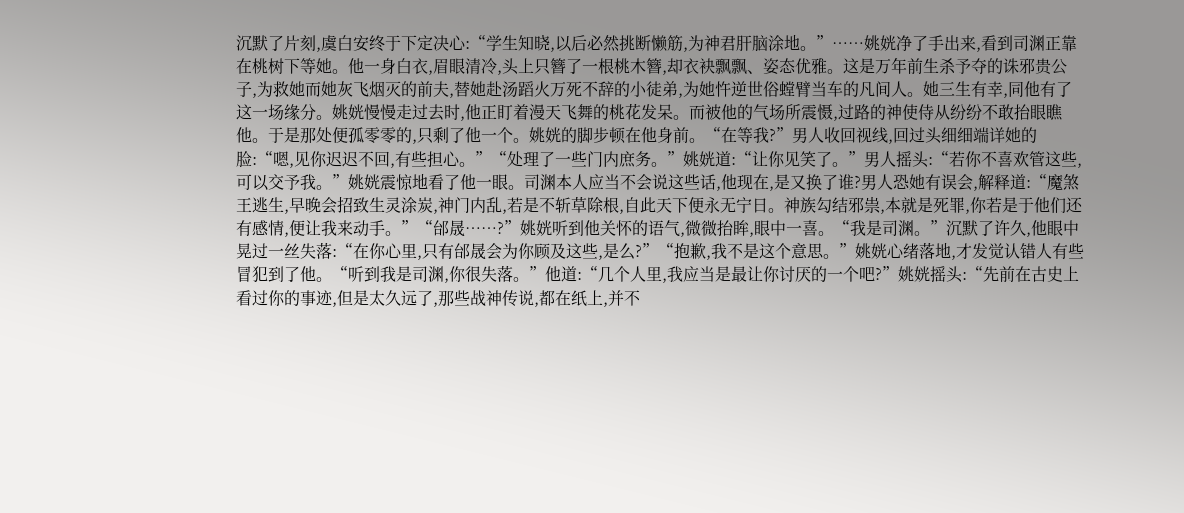沉默了片刻,虞白安终于下定决心:“学生知晓,以后必然挑断懒筋,为神君肝脑涂地。”……姚姯净了手出来,看到司渊正靠在桃树下等她。他一身白衣,眉眼清冷,头上只簪了一根桃木簪,却衣袂飘飘、姿态优雅。这是万年前生杀予夺的诛邪贵公子,为救她而她灰飞烟灭的前夫,替她赴汤蹈火万死不辞的小徒弟,为她忤逆世俗螳臂当车的凡间人。她三生有幸,同他有了这一场缘分。姚姯慢慢走过去时,他正盯着漫天飞舞的桃花发呆。而被他的气场所震慑,过路的神使侍从纷纷不敢抬眼瞧他。于是那处便孤零零的,只剩了他一个。姚姯的脚步顿在他身前。“在等我?”男人收回视线,回过头细细端详她的脸:“嗯,见你迟迟不回,有些担心。”“处理了一些门内庶务。”姚姯道:“让你见笑了。”男人摇头:“若你不喜欢管这些,可以交予我。”姚姯震惊地看了他一眼。司渊本人应当不会说这些话,他现在,是又换了谁?男人恐她有误会,解释道:“魔煞王逃生,早晚会招致生灵涂炭,神门内乱,若是不斩草除根,自此天下便永无宁日。神族勾结邪祟,本就是死罪,你若是于他们还有感情,便让我来动手。”“邰晟……?”姚姯听到他关怀的语气,微微抬眸,眼中一喜。“我是司渊。”沉默了许久,他眼中晃过一丝失落:“在你心里,只有邰晟会为你顾及这些,是么?”“抱歉,我不是这个意思。”姚姯心绪落地,才发觉认错人有些冒犯到了他。“听到我是司渊,你很失落。”他道:“几个人里,我应当是最让你讨厌的一个吧?”姚姯摇头:“先前在古史上看过你的事迹,但是太久远了,那些战神传说,都在纸上,并不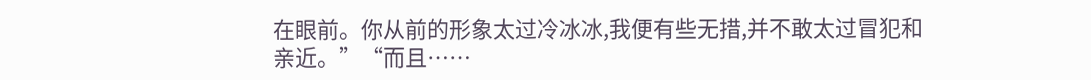在眼前。你从前的形象太过冷冰冰,我便有些无措,并不敢太过冒犯和亲近。”“而且……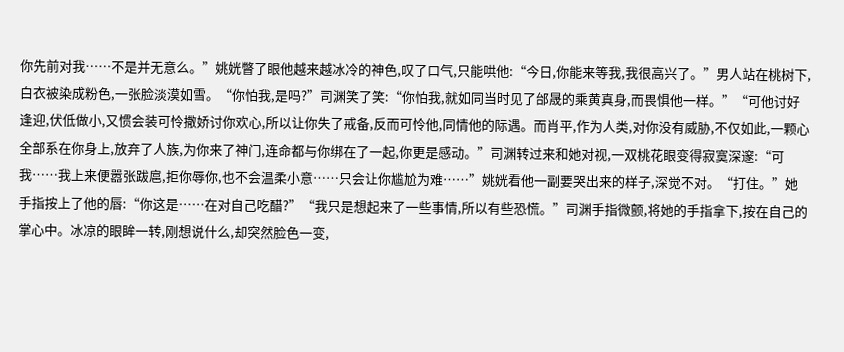你先前对我……不是并无意么。”姚姯瞥了眼他越来越冰冷的神色,叹了口气,只能哄他:“今日,你能来等我,我很高兴了。”男人站在桃树下,白衣被染成粉色,一张脸淡漠如雪。“你怕我,是吗?”司渊笑了笑:“你怕我,就如同当时见了邰晟的乘黄真身,而畏惧他一样。”“可他讨好逢迎,伏低做小,又惯会装可怜撒娇讨你欢心,所以让你失了戒备,反而可怜他,同情他的际遇。而肖平,作为人类,对你没有威胁,不仅如此,一颗心全部系在你身上,放弃了人族,为你来了神门,连命都与你绑在了一起,你更是感动。”司渊转过来和她对视,一双桃花眼变得寂寞深邃:“可我……我上来便嚣张跋扈,拒你辱你,也不会温柔小意……只会让你尴尬为难……”姚姯看他一副要哭出来的样子,深觉不对。“打住。”她手指按上了他的唇:“你这是……在对自己吃醋?”“我只是想起来了一些事情,所以有些恐慌。”司渊手指微颤,将她的手指拿下,按在自己的掌心中。冰凉的眼眸一转,刚想说什么,却突然脸色一变,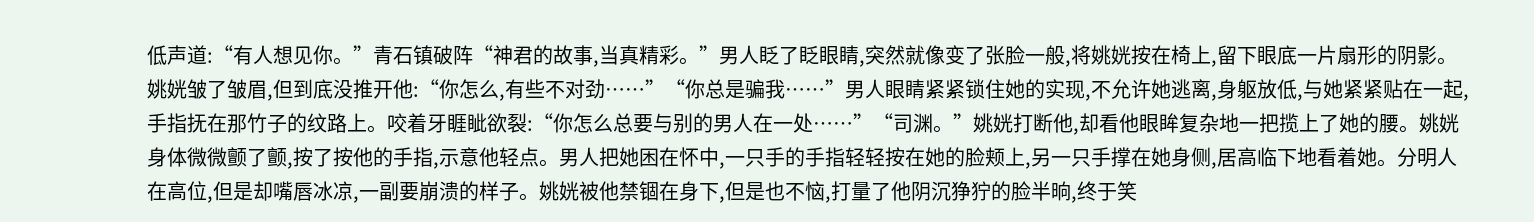低声道:“有人想见你。”青石镇破阵“神君的故事,当真精彩。”男人眨了眨眼睛,突然就像变了张脸一般,将姚姯按在椅上,留下眼底一片扇形的阴影。姚姯皱了皱眉,但到底没推开他:“你怎么,有些不对劲……”“你总是骗我……”男人眼睛紧紧锁住她的实现,不允许她逃离,身躯放低,与她紧紧贴在一起,手指抚在那竹子的纹路上。咬着牙睚眦欲裂:“你怎么总要与别的男人在一处……”“司渊。”姚姯打断他,却看他眼眸复杂地一把揽上了她的腰。姚姯身体微微颤了颤,按了按他的手指,示意他轻点。男人把她困在怀中,一只手的手指轻轻按在她的脸颊上,另一只手撑在她身侧,居高临下地看着她。分明人在高位,但是却嘴唇冰凉,一副要崩溃的样子。姚姯被他禁锢在身下,但是也不恼,打量了他阴沉狰狞的脸半晌,终于笑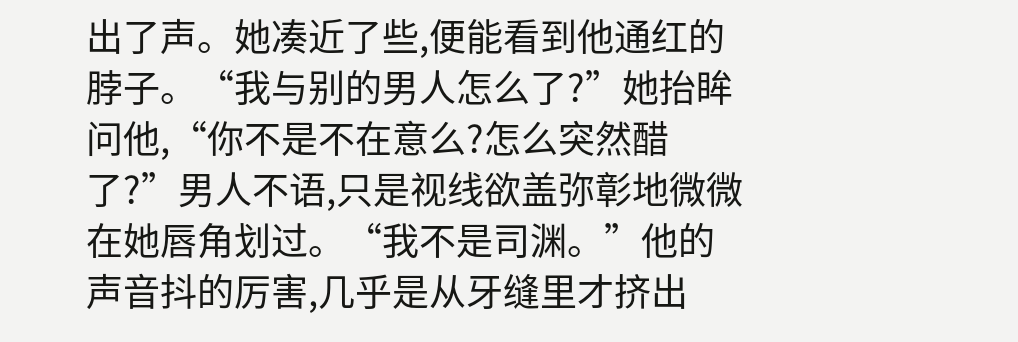出了声。她凑近了些,便能看到他通红的脖子。“我与别的男人怎么了?”她抬眸问他,“你不是不在意么?怎么突然醋了?”男人不语,只是视线欲盖弥彰地微微在她唇角划过。“我不是司渊。”他的声音抖的厉害,几乎是从牙缝里才挤出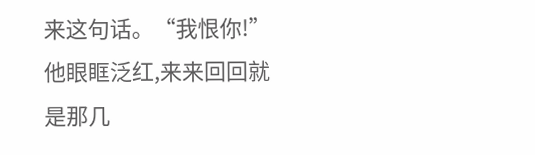来这句话。“我恨你!”他眼眶泛红,来来回回就是那几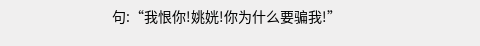句:“我恨你!姚姯!你为什么要骗我!”